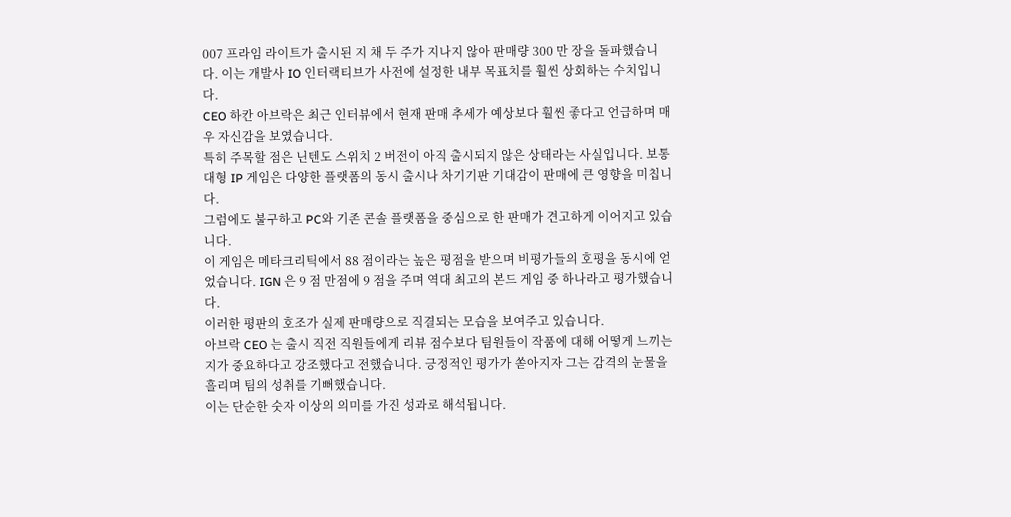007 프라임 라이트가 출시된 지 채 두 주가 지나지 않아 판매량 300 만 장을 돌파했습니다. 이는 개발사 IO 인터랙티브가 사전에 설정한 내부 목표치를 훨씬 상회하는 수치입니다.
CEO 하칸 아브락은 최근 인터뷰에서 현재 판매 추세가 예상보다 훨씬 좋다고 언급하며 매우 자신감을 보였습니다.
특히 주목할 점은 닌텐도 스위치 2 버전이 아직 출시되지 않은 상태라는 사실입니다. 보통 대형 IP 게임은 다양한 플랫폼의 동시 출시나 차기기판 기대감이 판매에 큰 영향을 미칩니다.
그럼에도 불구하고 PC와 기존 콘솔 플랫폼을 중심으로 한 판매가 견고하게 이어지고 있습니다.
이 게임은 메타크리틱에서 88 점이라는 높은 평점을 받으며 비평가들의 호평을 동시에 얻었습니다. IGN 은 9 점 만점에 9 점을 주며 역대 최고의 본드 게임 중 하나라고 평가했습니다.
이러한 평판의 호조가 실제 판매량으로 직결되는 모습을 보여주고 있습니다.
아브락 CEO 는 출시 직전 직원들에게 리뷰 점수보다 팀원들이 작품에 대해 어떻게 느끼는지가 중요하다고 강조했다고 전했습니다. 긍정적인 평가가 쏟아지자 그는 감격의 눈물을 흘리며 팀의 성취를 기뻐했습니다.
이는 단순한 숫자 이상의 의미를 가진 성과로 해석됩니다.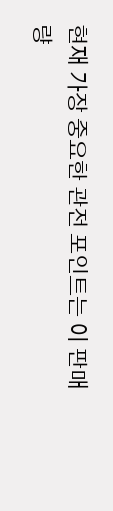현재 가장 중요한 관전 포인트는 이 판매량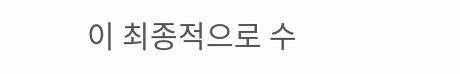이 최종적으로 수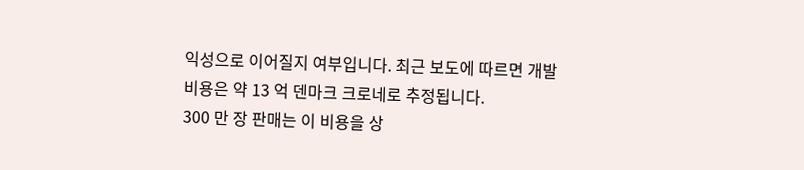익성으로 이어질지 여부입니다. 최근 보도에 따르면 개발 비용은 약 13 억 덴마크 크로네로 추정됩니다.
300 만 장 판매는 이 비용을 상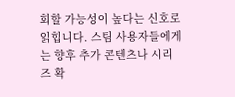회할 가능성이 높다는 신호로 읽힙니다. 스팀 사용자들에게는 향후 추가 콘텐츠나 시리즈 확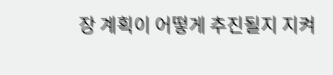장 계획이 어떻게 추진될지 지켜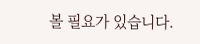볼 필요가 있습니다.